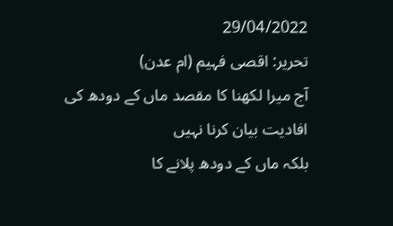29/04/2022
تحریر: اقصی فہیم (ام عدن)
آج میرا لکھنا کا مقصد ماں کے دودھ کی افادیت بیان کرنا نہیں
بلکہ ماں کے دودھ پلانے کا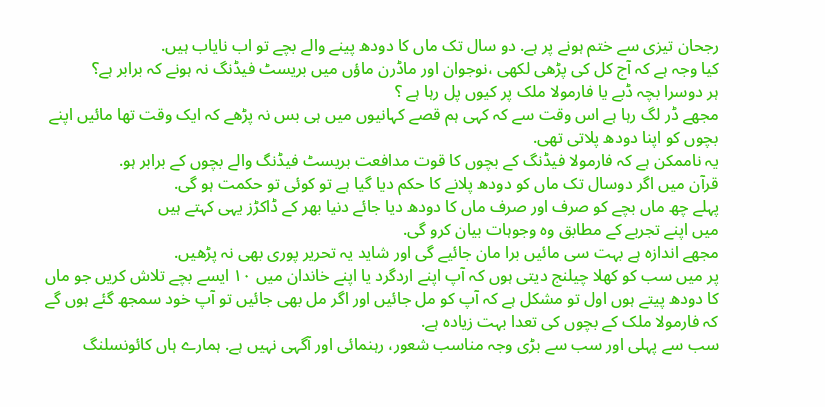رجحان تیزی سے ختم ہونے پر ہے. دو سال تک ماں کا دودھ پینے والے بچے تو اب نایاب ہیں.
کیا وجہ ہے کہ آج کل کی پڑھی لکھی ،نوجوان اور ماڈرن ماؤں میں بریسٹ فیڈنگ نہ ہونے کہ برابر ہے؟
ہر دوسرا بچہ ڈبے یا فارمولا ملک پر کیوں پل رہا ہے ؟
مجھے ڈر لگ رہا ہے اس وقت سے کہ کہی ہم قصے کہانیوں میں ہی بس نہ پڑھے کہ ایک وقت تھا مائیں اپنے بچوں کو اپنا دودھ پلاتی تھی.
یہ ناممکن ہے کہ فارمولا فیڈنگ کے بچوں کا قوت مدافعت بریسٹ فیڈنگ والے بچوں کے برابر ہو.
قرآن میں اگر دوسال تک ماں کو دودھ پلانے کا حکم دیا گیا ہے تو کوئی تو حکمت ہو گی.
پہلے چھ ماں بچے کو صرف اور صرف ماں کا دودھ دیا جائے دنیا بھر کے ڈاکڑز یہی کہتے ہیں
میں اپنے تجربے کے مطابق وہ وجوہات بیان کرو گی.
مجھے اندازہ ہے بہت سی مائیں برا مان جائیے گی اور شاید یہ تحریر پوری بھی نہ پڑھیں.
پر میں سب کو کھلا چیلنج دیتی ہوں کہ آپ اپنے اردگرد یا اپنے خاندان میں ۱۰ ایسے بچے تلاش کریں جو ماں کا دودھ پیتے ہوں اول تو مشکل ہے کہ آپ کو مل جائیں اور اگر مل بھی جائیں تو آپ خود سمجھ گئے ہوں گے کہ فارمولا ملک کے بچوں کی تعدا بہت زیادہ ہے.
سب سے پہلی اور سب سے بڑی وجہ مناسب شعور، رہنمائی اور آگہی نہیں ہے. ہمارے ہاں کائونسلنگ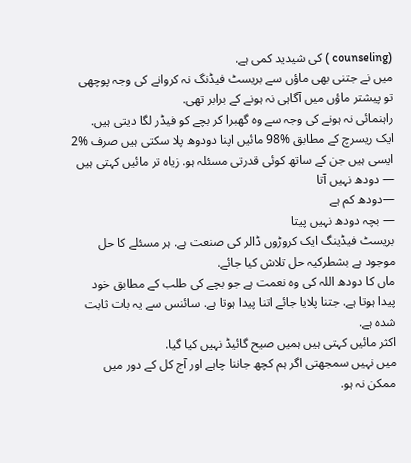(counseling ) کی شیدید کمی ہے.
میں نے جتنی بھی ماؤں سے بریسٹ فیڈنگ نہ کروانے کی وجہ پوچھی تو پیشتر ماؤں میں آگاہی نہ ہونے کے برابر تھی.
راہنمائی نہ ہونے کی وجہ سے وہ گھبرا کر بچے کو فیڈر لگا دیتی ہیں.
ایک ریسرچ کے مطابق %98 مائیں اپنا دودوھ پلا سکتی ہیں صرف %2 ایسی ہیں جن کے ساتھ کوئی قدرتی مسئلہ ہو. زیاہ تر مائیں کہتی ہیں
— دودھ نہیں آتا
—دودھ کم ہے
— بچہ دودھ نہیں پیتا
بریسٹ فیڈینگ ایک کروڑوں ڈالر کی صنعت ہے. ہر مسئلے کا حل موجود ہے بشطرکیہ حل تلاش کیا جائے.
ماں کا دودھ اللہ کی وہ نعمت ہے جو بچے کی طلب کے مطابق خود پیدا ہوتا ہے. جتنا پلایا جائے اتنا پیدا ہوتا ہے. سائنس سے یہ بات ثابت شدہ ہے.
اکثر مائیں کہتی ہیں ہمیں صیح گائیڈ نہیں کیا گیا.
میں نہیں سمجھتی اگر ہم کچھ جاننا چاہے اور آج کل کے دور میں ممکن نہ ہو.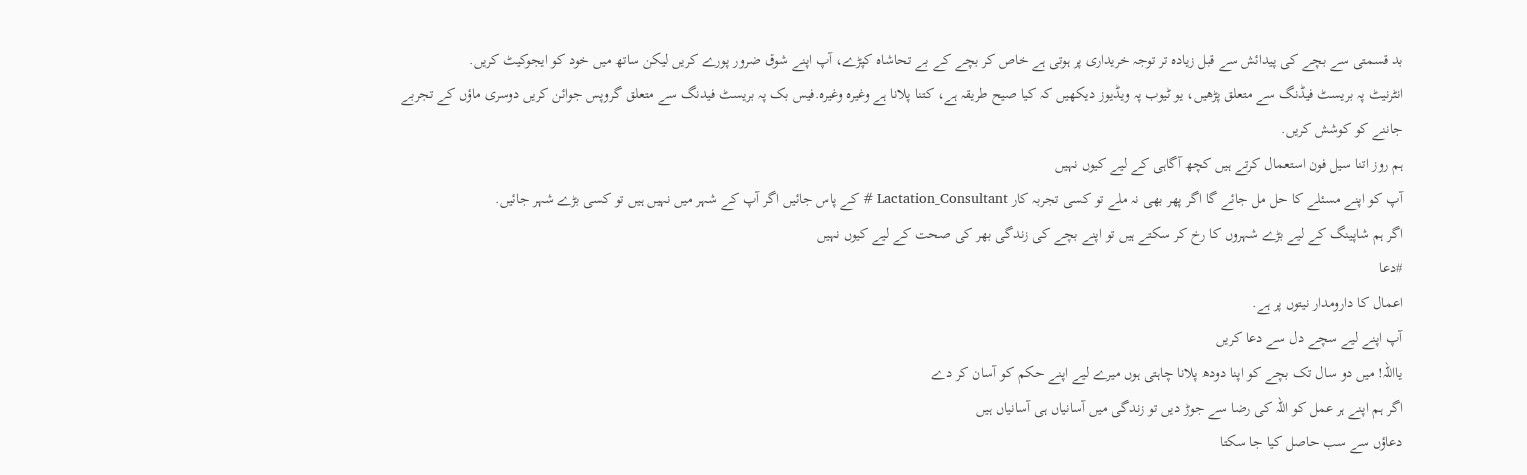بد قسمتی سے بچے کی پیدائش سے قبل زیادہ تر توجہ خریداری پر ہوتی ہے خاص کر بچے کے بے تحاشاہ کپڑے، آپ اپنے شوق ضرور پورے کریں لیکن ساتھ میں خود کو ایجوکیٹ کریں.
انٹرنیٹ پہ بریسٹ فیڈنگ سے متعلق پڑھیں، یو ٹیوب پہ ویڈیوز دیکھیں کہ کیا صیح طریقہ ہے، کتنا پلانا ہے وغیرہ وغیرہ.فیس بک پہ بریسٹ فیدنگ سے متعلق گروپس جوائن کریں دوسری ماؤں کے تجربے جاننے کو کوشش کریں.
ہم روز اتنا سیل فون استعمال کرتے ہیں کچھ آگاہی کے لیے کیوں نہیں
آپ کو اپنے مسئلے کا حل مل جائے گا اگر پھر بھی نہ ملے تو کسی تجربہ کار Lactation_Consultant # کے پاس جائیں اگر آپ کے شہر میں نہیں ہیں تو کسی بڑے شہر جائیں.
اگر ہم شاپینگ کے لیے بڑے شہروں کا رخ کر سکتے ہیں تو اپنے بچے کی زندگی بھر کی صحت کے لیے کیوں نہیں
#دعا
اعمال کا دارومدار نیتوں پر ہے.
آپ اپنے لیے سچے دل سے دعا کریں
یااللہ! میں دو سال تک بچے کو اپنا دودھ پلانا چاہتی ہوں میرے لیے اپنے حکم کو آسان کر دے
اگر ہم اپنے ہر عمل کو اللہ کی رضا سے جوڑ دیں تو زندگی میں آسانیاں ہی آسانیاں ہیں
دعاؤں سے سب حاصل کیا جا سکتا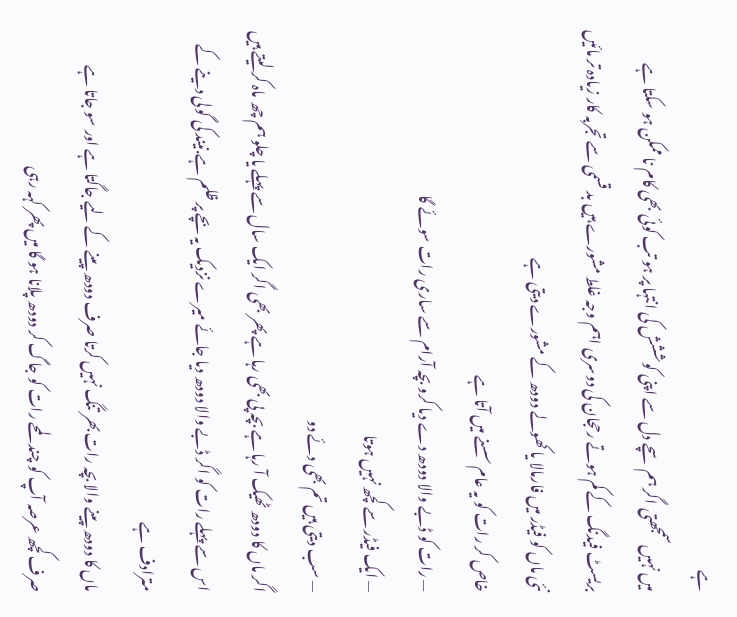ہے
میں نہیں سمجھتی اگر ہم سچے دل سے اپنی کوششش کی انتہا پر ہو تب کوئی بھی کام نا ممکن ہو سکتا ہے
بریسٹ فیدنگ کے کم ہوتے رحجان کی دوسری اہم وجہ غلط مشورے ہیں بد قسمی سے تجربہ کار زیادہ تر مائیں نئی ماں کو فیڈر میں فارمالا یا کھولے دودھ کے مشورے دیتی ہے
خاص کر رات کو یہ عام سسنے میں آتا ہے
— رات کو ڈبے والا دودھ دے دیا کرو بچہ آرام سے ساری رات سوئے گا
— ایک فیڈر سے کچھ نہیں ہوتا
— سب دیتی ہیں تم بھی دئے دو
اگر ماں کا دودھ ٹھیک آ رہا ہے بچہ پی بھی رہا ہے پھر بھی اگر ایک سال سے پہلے یا چلو ہم چھ ماہ کر لیتے ہیں اس سے پہلے رات کو اگر ڈبے والا دودھ دیا جائے میرے نزدیک یہ بچے پر ظلم ہے.نیند کی گولی دینے کے مترادف ہے
ماں کا دودھ پینے والا بچہ رات بھر تنگ نہیں کرتا صرف دودھ پینے کے لیے جاگتا ہے اور سو جاتا ہے
صرف کچھ عرصہ آپ کو چند لمحے رات کو جاگ کر دودھ پلانا ہو گا میں پھر کہہ رہی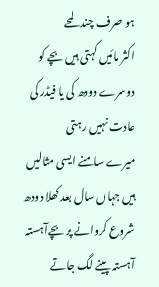ہو صرف چند لمحے
اکثر مائیں کہتی ہیں بچے کو دوسرے دودھ کی یا فیڈر کی عادت نہیں رہتی
میرے سامنے ایسی مثالیں ہیں جہاں سال بعد کھلا دودھ شروع کروانے پر بچےآہستہ آہستہ پینے لگ جاتے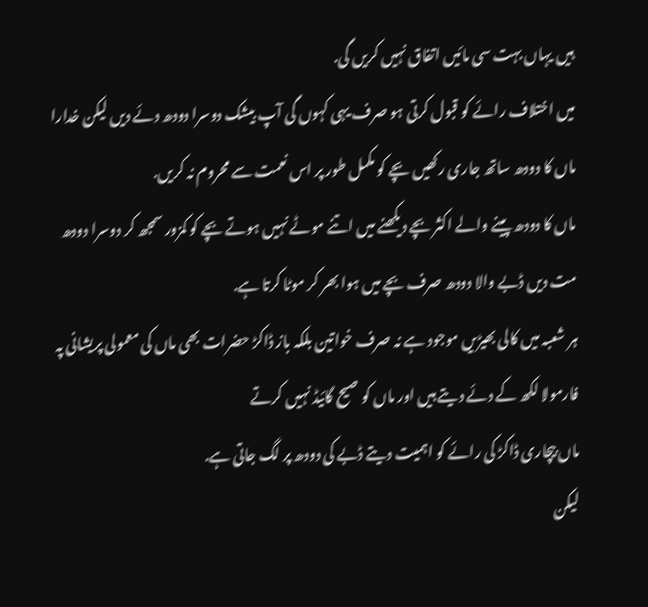ہیں یہاں بہت سی مائیں اتفاق نہیں کریں گی.
میں اختلاف رائے کو قبول کرتی ہو صرف یہی کہوں گی آپ بیشک دوسرا دودھ دئے دیں لیکن خدارا ماں کا دودھ ساتھ جاری رکھیں بچے کو مکمل طور پر اس نعمت سے محروم نہ کریں.
ماں کا دودھ پینے والے اکثر بچے دیکھنے میں اتنے موٹے نہیں ہوتے بچے کو کمزور سمجھ کر دوسرا دودھ مت دیں ڈبے والا دودھ صرف بچے میں ہوا بھر کر موٹا کرتا ہے.
ہر شعبہ میں کالی بھیڑیں موجود ہے نہ صرف خواتین بلکہ باز ڈاکڑ حضرات بھی ماں کی معمولی پریشانی پہ فارمولا لکھ کے دئے دیتے ہیں اور ماں کو صیح گائیڈ نہیں کرتے
ماں بیچاری ڈاکڑ کی رائے کو اہمیت دیتے ڈبے کی دودھ پر لگ جاتی ہے.
لیکن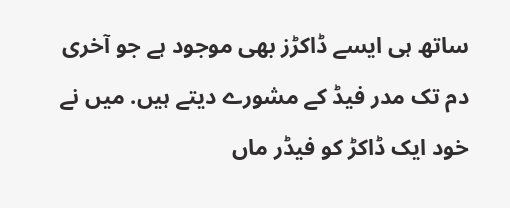ساتھ ہی ایسے ڈاکڑز بھی موجود ہے جو آخری دم تک مدر فیڈ کے مشورے دیتے ہیں. میں نے خود ایک ڈاکڑ کو فیڈر ماں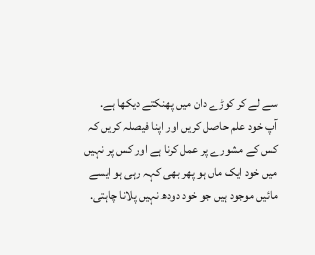سے لے کر کوڑے دان میں پھنکتے دیکھا ہے.
آپ خود علم حاصل کریں اور اپنا فیصلہ کریں کہ کس کے مشورے پر عمل کرنا ہے اور کس پر نہیں
میں خود ایک ماں ہو پھر بھی کہہ رہی ہو ایسے مائیں موجود ہیں جو خود دودھ نہیں پلانا چاہتی.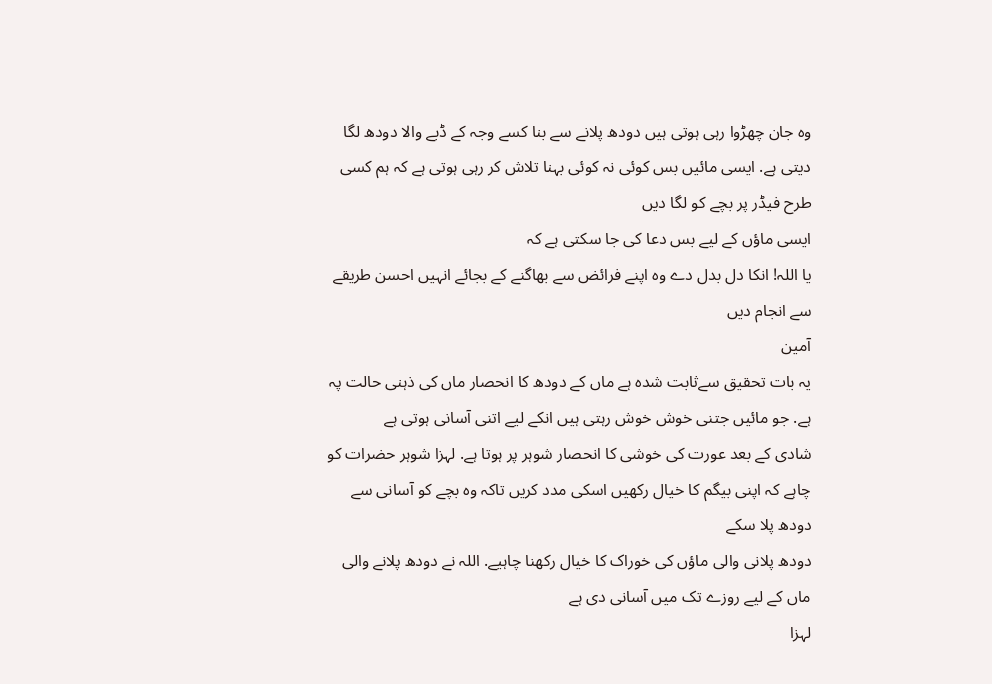وہ جان چھڑوا رہی ہوتی ہیں دودھ پلانے سے بنا کسے وجہ کے ڈبے والا دودھ لگا دیتی ہے. ایسی مائیں بس کوئی نہ کوئی بہنا تلاش کر رہی ہوتی ہے کہ ہم کسی طرح فیڈر پر بچے کو لگا دیں
ایسی ماؤں کے لیے بس دعا کی جا سکتی ہے کہ
یا اللہ! انکا دل بدل دے وہ اپنے فرائض سے بھاگنے کے بجائے انہیں احسن طریقے سے انجام دیں
آمین
یہ بات تحقیق سےثابت شدہ ہے ماں کے دودھ کا انحصار ماں کی ذہنی حالت پہ ہے. جو مائیں جتنی خوش خوش رہتی ہیں انکے لیے اتنی آسانی ہوتی ہے
شادی کے بعد عورت کی خوشی کا انحصار شوہر پر ہوتا ہے. لہزا شوہر حضرات کو چاہے کہ اپنی بیگم کا خیال رکھیں اسکی مدد کریں تاکہ وہ بچے کو آسانی سے دودھ پلا سکے
دودھ پلانی والی ماؤں کی خوراک کا خیال رکھنا چاہیے. اللہ نے دودھ پلانے والی ماں کے لیے روزے تک میں آسانی دی ہے
لہزا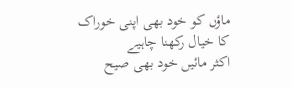ماؤں کو خود بھی اپنی خوراک کا خیال رکھنا چاہیے
اکثر مائیں خود بھی صیح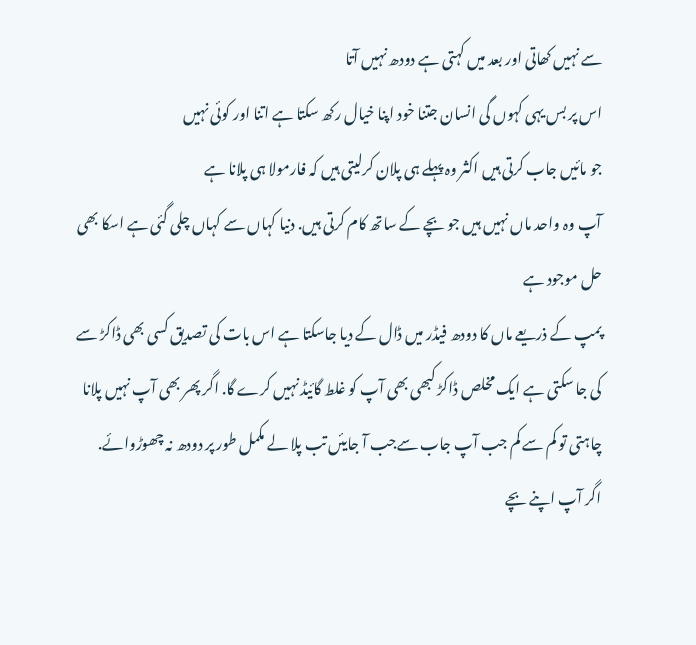سے نہیں کھاتی اور بعد میں کہتی ہے دودھ نہیں آتا
اس پر بس یہی کہوں گی انسان جتنا خود اپنا خیال رکھ سکتا ہے اتنا اور کوئی نہیں
جو مائیں جاب کرتی ہیں اکثر وہ پہلے ہی پلان کرلیتی ہیں کہ فارمولا ہی پلانا ہے
آپ وہ واحد ماں نہیں ہیں جو بچے کے ساتھ کام کرتی ہیں. دنیا کہاں سے کہاں چلی گئی ہے اسکا بھی حل موجود ہے
پمپ کے ذریعے ماں کا دودھ فیڈر میں ڈال کے دیا جاسکتا ہے اس بات کی تصدیق کسی بھی ڈاکڑ سے کی جا سکتی ہے ایک مخلص ڈاکڑ کبھی بھی آپ کو غلط گائیڈ نہیں کرے گا. اگر پھر بھی آپ نہیں پلانا چاہتی تو کم سے کم جب آپ جاب سےجب آ جایئں تب پلا لے مکمل طور پر دودھ نہ چھوڑوائے.
اگر آپ اپنے بچے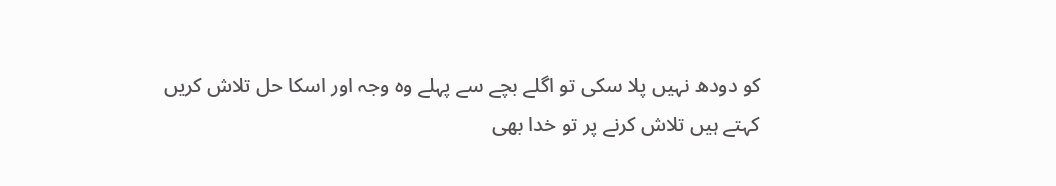کو دودھ نہیں پلا سکی تو اگلے بچے سے پہلے وہ وجہ اور اسکا حل تلاش کریں
کہتے ہیں تلاش کرنے پر تو خدا بھی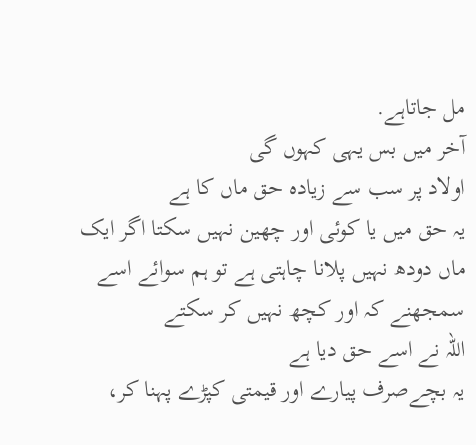مل جاتاہے.
آخر میں بس یہی کہوں گی
اولاد پر سب سے زیادہ حق ماں کا ہے
یہ حق میں یا کوئی اور چھین نہیں سکتا اگر ایک ماں دودھ نہیں پلانا چاہتی ہے تو ہم سوائے اسے سمجھنے کہ اور کچھ نہیں کر سکتے
اللہ نے اسے حق دیا ہے
یہ بچےصرف پیارے اور قیمتی کپڑے پہنا کر،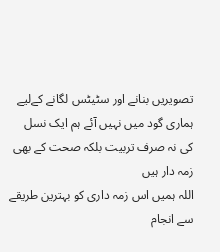تصویریں بنانے اور سٹیٹس لگانے کےلیے ہماری گود میں نہیں آئے ہم ایک نسل کی نہ صرف تربیت بلکہ صحت کے بھی زمہ دار ہیں
اللہ ہمیں اس زمہ داری کو بہترین طریقے سے انجام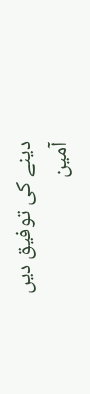دینے کی توفیق دیں
آمین